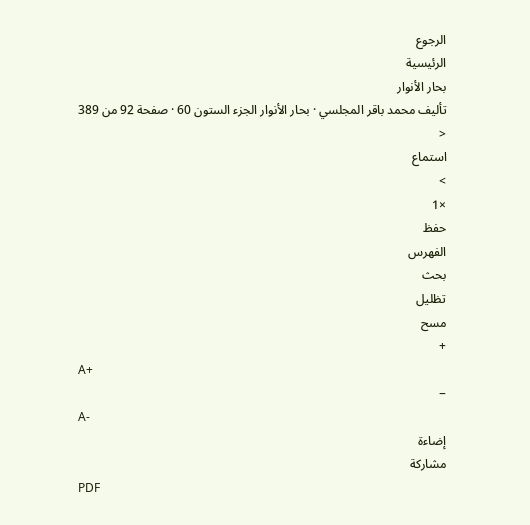الرجوع
الرئيسية
بحار الأنوار
تأليف محمد باقر المجلسي · بحار الأنوار الجزء الستون 60 · صفحة 92 من 389
<
استماع
>
×1
حفظ
الفهرس
بحث
تظليل
مسح
+
A+
−
A-
إضاءة
مشاركة
PDF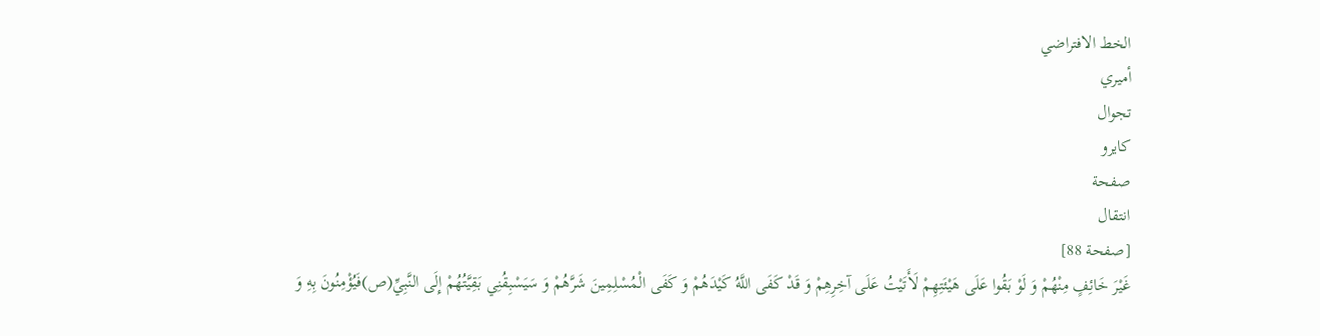الخط الافتراضي
أميري
تجوال
كايرو
صفحة
انتقال
[صفحة 88]
غَيْرَ خَائِفٍ مِنْهُمْ وَ لَوْ بَقُوا عَلَى هَيْئَتِهِمْ لَأَتَيْتُ عَلَى آخِرِهِمْ وَ قَدْ كَفَى اللَّهُ كَيْدَهُمْ وَ كَفَى الْمُسْلِمِينَ شَرَّهُمْ وَ سَيَسْبِقُنِي بَقِيَّتُهُمْ إِلَى النَّبِيِّ(ص)فَيُؤْمِنُونَ بِهِ وَ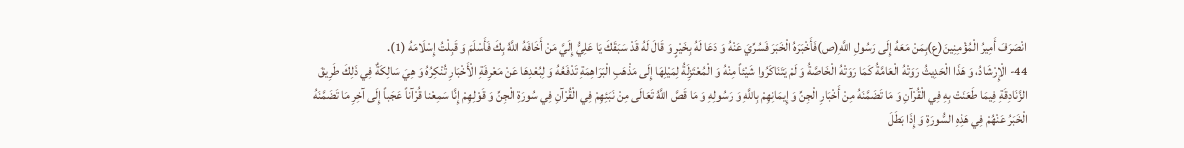انْصَرَفَ أَمِيرُ الْمُؤْمِنِينَ(ع)بِمَنْ مَعَهُ إِلَى رَسُولِ اللَّهِ(ص)فَأَخْبَرَهُ الْخَبَرَ فَسُرِّيَ عَنْهُ وَ دَعَا لَهُ بِخَيْرٍ وَ قَالَ لَهُ قَدْ سَبَقَكَ يَا عَلِيُّ إِلَيَّ مَنْ أَخَافَهُ اللَّهُ بِكَ فَأَسْلَمَ وَ قَبِلْتُ إِسْلَامَهُ (1).
44- الْإِرْشَادُ، وَ هَذَا الْحَدِيثُ رَوَتْهُ الْعَامَّةُ كَمَا رَوَتْهُ الْخَاصَّةُ وَ لَمْ يَتَنَاكَرُوا شَيْئاً مِنْهُ وَ الْمُعْتَزِلَةُ لِمَيْلِهَا إِلَى مَذْهَبِ الْبَرَاهِمَةِ تَدْفَعُهُ وَ لِبُعْدِهَا عَنْ مَعْرِفَةِ الْأَخْبَارِ تُنْكِرُهُ وَ هِيَ سَالِكَةٌ فِي ذَلِكَ طَرِيقَ الزَّنَادِقَةِ فِيمَا طَعَنَتْ بِهِ فِي الْقُرْآنِ وَ مَا تَضَمَّنَهُ مِنْ أَخْبَارِ الْجِنِّ وَ إِيمَانِهِمْ بِاللَّهِ وَ رَسُولِهِ وَ مَا قَصَّ اللَّهُ تَعَالَى مِنْ نَبَئِهِمْ فِي الْقُرْآنِ فِي سُورَةِ الْجِنِّ وَ قَوْلِهِمْ إِنَّا سَمِعْنا قُرْآناً عَجَباً إِلَى آخِرِ مَا تَضَمَّنَهُ الْخَبَرُ عَنْهُمْ فِي هَذِهِ السُّورَةِ وَ إِذَا بَطَلَ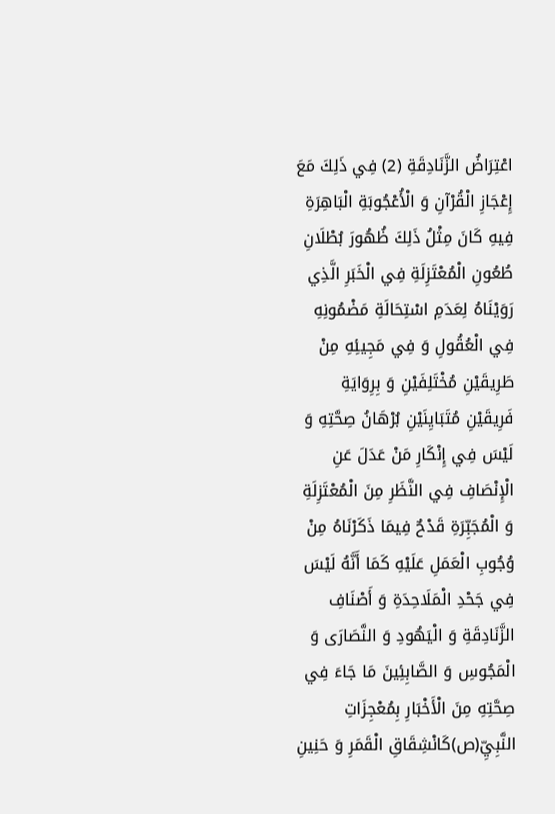اعْتِرَاضُ الزَّنَادِقَةِ (2) فِي ذَلِكَ مَعَ إِعْجَازِ الْقُرْآنِ وَ الْأُعْجُوبَةِ الْبَاهِرَةِ فِيهِ كَانَ مِثْلُ ذَلِكَ ظُهُورَ بُطْلَانِ طُعُونِ الْمُعْتَزِلَةِ فِي الْخَبَرِ الَّذِي رَوَيْنَاهُ لِعَدَمِ اسْتِحَالَةِ مَضْمُونِهِ فِي الْعُقُولِ وَ فِي مَجِيئِهِ مِنْ طَرِيقَيْنِ مُخْتَلِفَيْنِ وَ بِرِوَايَةِ فَرِيقَيْنِ مُتَبَايِنَيْنِ بُرْهَانُ صِحَّتِهِ وَ لَيْسَ فِي إِنْكَارِ مَنْ عَدَلَ عَنِ الْإِنْصَافِ فِي النَّظَرِ مِنَ الْمُعْتَزِلَةِ وَ الْمُجَبِّرَةِ قَدْحٌ فِيمَا ذَكَرْنَاهُ مِنْ وُجُوبِ الْعَمَلِ عَلَيْهِ كَمَا أَنَّهُ لَيْسَ فِي جَحْدِ الْمَلَاحِدَةِ وَ أَصْنَافِ الزَّنَادِقَةِ وَ الْيَهُودِ وَ النَّصَارَى وَ الْمَجُوسِ وَ الصَّابِئِينَ مَا جَاءَ فِي صِحَّتِهِ مِنَ الْأَخْبَارِ بِمُعْجِزَاتِ النَّبِيِّ(ص)كَانْشِقَاقِ الْقَمَرِ وَ حَنِينِ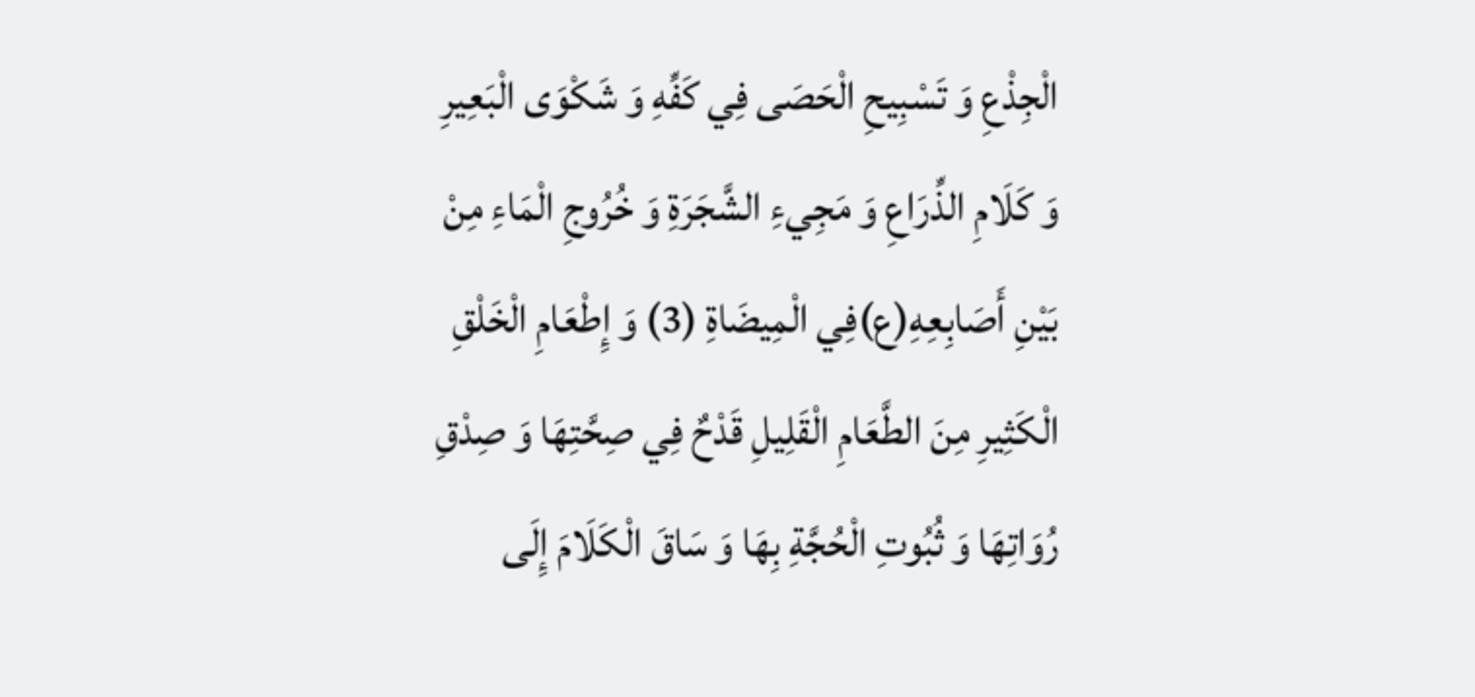الْجِذْعِ وَ تَسْبِيحِ الْحَصَى فِي كَفِّهِ وَ شَكْوَى الْبَعِيرِ وَ كَلَامِ الذِّرَاعِ وَ مَجِيءِ الشَّجَرَةِ وَ خُرُوجِ الْمَاءِ مِنْ بَيْنِ أَصَابِعِهِ(ع)فِي الْمِيضَاةِ (3) وَ إِطْعَامِ الْخَلْقِ الْكَثِيرِ مِنَ الطَّعَامِ الْقَلِيلِ قَدْحٌ فِي صِحَّتِهَا وَ صِدْقِ رُوَاتِهَا وَ ثُبُوتِ الْحُجَّةِ بِهَا وَ سَاقَ الْكَلَامَ إِلَى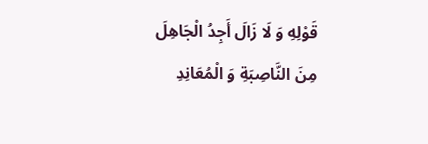قَوْلِهِ وَ لَا زَالَ أَجِدُ الْجَاهِلَ مِنَ النَّاصِبَةِ وَ الْمُعَانِدِ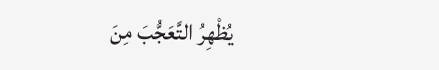يُظْهِرُ التَّعَجُّبَ مِنَ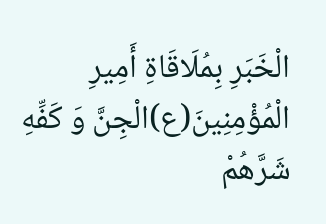الْخَبَرِ بِمُلَاقَاةِ أَمِيرِ الْمُؤْمِنِينَ(ع)الْجِنَّ وَ كَفِّهِ شَرَّهُمْ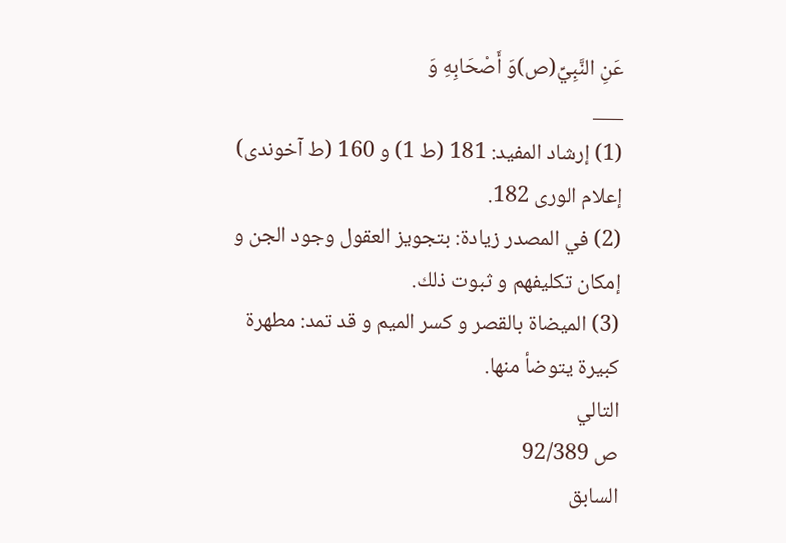عَنِ النَّبِيِّ(ص)وَ أَصْحَابِهِ وَ
___
(1) إرشاد المفيد: 181 (ط 1) و 160 (ط آخوندى) إعلام الورى 182.
(2) في المصدر زيادة: بتجويز العقول وجود الجن و إمكان تكليفهم و ثبوت ذلك.
(3) الميضاة بالقصر و كسر الميم و قد تمد: مطهرة كبيرة يتوضأ منها.
التالي
ص 92/389
السابق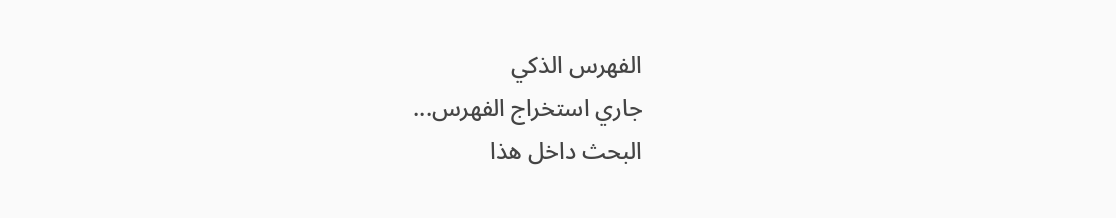الفهرس الذكي
جاري استخراج الفهرس...
البحث داخل هذا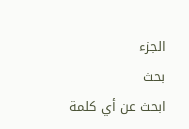الجزء
بحث
ابحث عن أي كلمة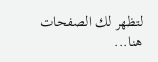لتظهر لك الصفحات هنا...